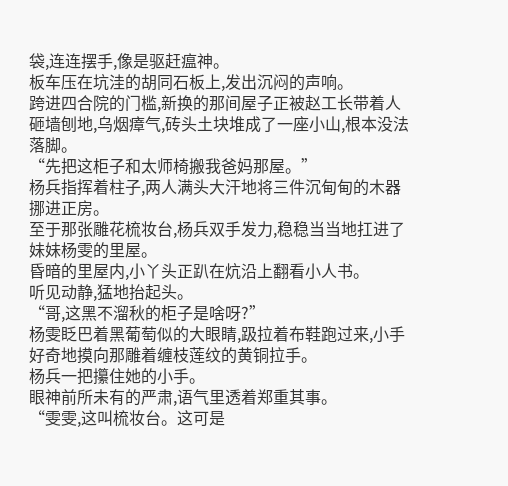袋,连连摆手,像是驱赶瘟神。
板车压在坑洼的胡同石板上,发出沉闷的声响。
跨进四合院的门槛,新换的那间屋子正被赵工长带着人砸墙刨地,乌烟瘴气,砖头土块堆成了一座小山,根本没法落脚。
“先把这柜子和太师椅搬我爸妈那屋。”
杨兵指挥着柱子,两人满头大汗地将三件沉甸甸的木器挪进正房。
至于那张雕花梳妆台,杨兵双手发力,稳稳当当地扛进了妹妹杨雯的里屋。
昏暗的里屋内,小丫头正趴在炕沿上翻看小人书。
听见动静,猛地抬起头。
“哥,这黑不溜秋的柜子是啥呀?”
杨雯眨巴着黑葡萄似的大眼睛,趿拉着布鞋跑过来,小手好奇地摸向那雕着缠枝莲纹的黄铜拉手。
杨兵一把攥住她的小手。
眼神前所未有的严肃,语气里透着郑重其事。
“雯雯,这叫梳妆台。这可是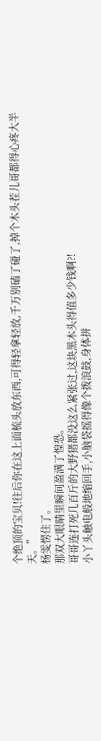个绝顶的宝贝!往后你在这上面梳头放东西,可得轻拿轻放,千万别磕了碰了,掉个木头茬儿哥都得心疼大半天。”
杨雯愣住了。
那双大眼睛里瞬间盈满了惶恐。
哥哥连打死几百斤的大野猪都没这么紧张过,这块黑木头得值多少钱啊?!
小丫头触电般地缩回手,小脑袋摇得像个拨浪鼓,身体拼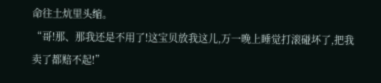命往土炕里头缩。
“哥!那、那我还是不用了!这宝贝放我这儿,万一晚上睡觉打滚碰坏了,把我卖了都赔不起!”